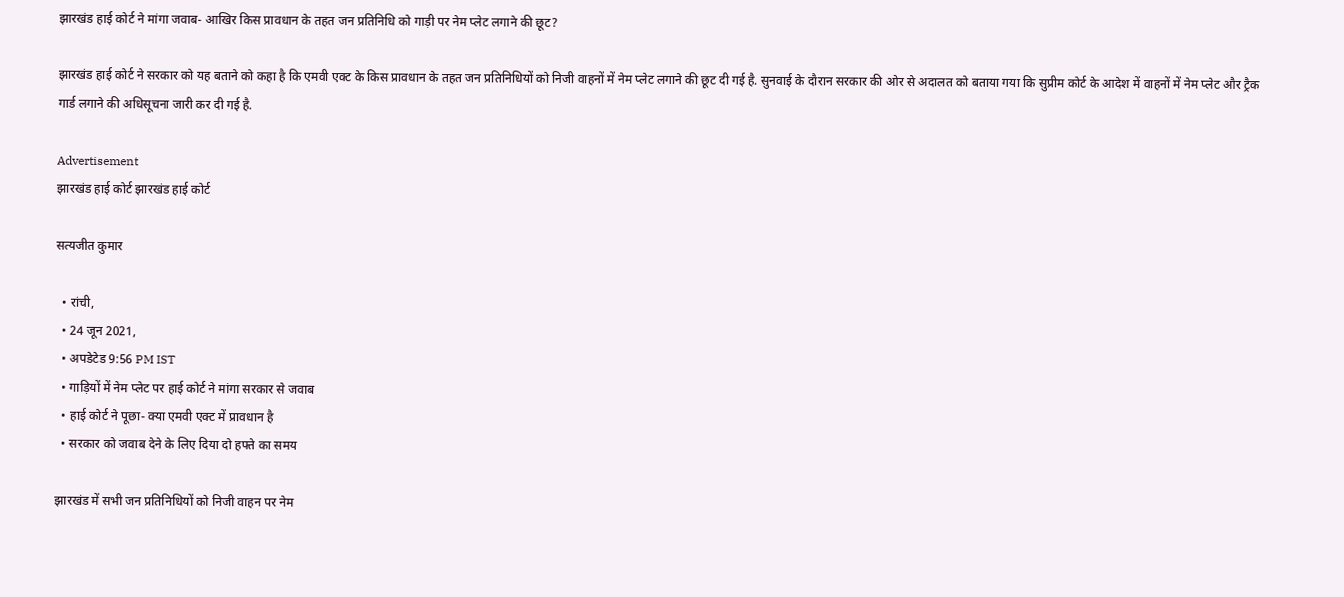झारखंड हाई कोर्ट ने मांगा जवाब- आखिर किस प्रावधान के तहत जन प्रतिनिधि को गाड़ी पर नेम प्लेट लगाने की छूट?

झारखंड हाई कोर्ट ने सरकार को यह बताने को कहा है कि एमवी एक्ट के किस प्रावधान के तहत जन प्रतिनिधियों को निजी वाहनों में नेम प्लेट लगाने की छूट दी गई है. सुनवाई के दौरान सरकार की ओर से अदालत को बताया गया कि सुप्रीम कोर्ट के आदेश में वाहनों में नेम प्लेट और ट्रैक गार्ड लगाने की अधिसूचना जारी कर दी गई है.

Advertisement
झारखंड हाई कोर्ट झारखंड हाई कोर्ट

सत्यजीत कुमार

  • रांची,
  • 24 जून 2021,
  • अपडेटेड 9:56 PM IST
  • गाड़ियों में नेम प्लेट पर हाई कोर्ट ने मांगा सरकार से जवाब
  • हाई कोर्ट ने पूछा- क्या एमवी एक्ट में प्रावधान है
  • सरकार को जवाब देने के लिए दिया दो हफ्ते का समय

झारखंड में सभी जन प्रतिनिधियों को निजी वाहन पर नेम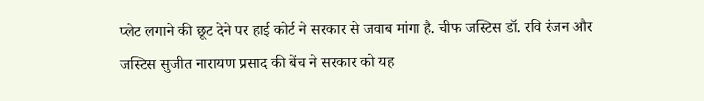प्लेट लगाने की छूट देने पर हाई कोर्ट ने सरकार से जवाब मांगा है. चीफ जस्टिस डॉ. रवि रंजन और जस्टिस सुजीत नारायण प्रसाद की बेंच ने सरकार को यह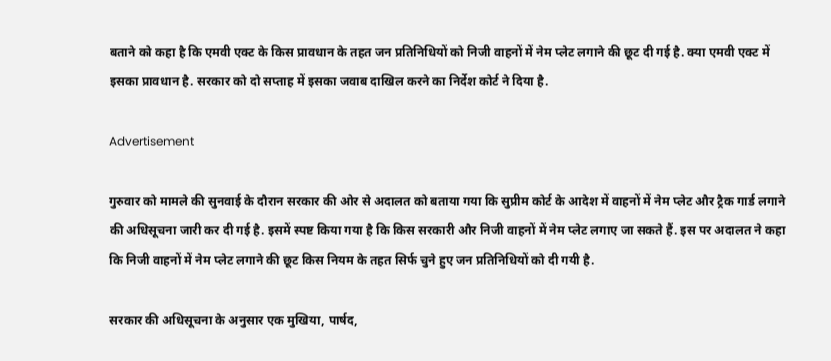बताने को कहा है कि एमवी एक्ट के किस प्रावधान के तहत जन प्रतिनिधियों को निजी वाहनों में नेम प्लेट लगाने की छूट दी गई है. क्या एमवी एक्ट में इसका प्रावधान है. सरकार को दो सप्ताह में इसका जवाब दाखिल करने का निर्देश कोर्ट ने दिया है.

Advertisement

गुरुवार को मामले की सुनवाई के दौरान सरकार की ओर से अदालत को बताया गया कि सुप्रीम कोर्ट के आदेश में वाहनों में नेम प्लेट और ट्रैक गार्ड लगाने की अधिसूचना जारी कर दी गई है. इसमें स्पष्ट किया गया है कि किस सरकारी और निजी वाहनों में नेम प्लेट लगाए जा सकते हैं. इस पर अदालत ने कहा कि निजी वाहनों में नेम प्लेट लगाने की छूट किस नियम के तहत सिर्फ चुने हुए जन प्रतिनिधियों को दी गयी है.

सरकार की अधिसूचना के अनुसार एक मुखिया, पार्षद,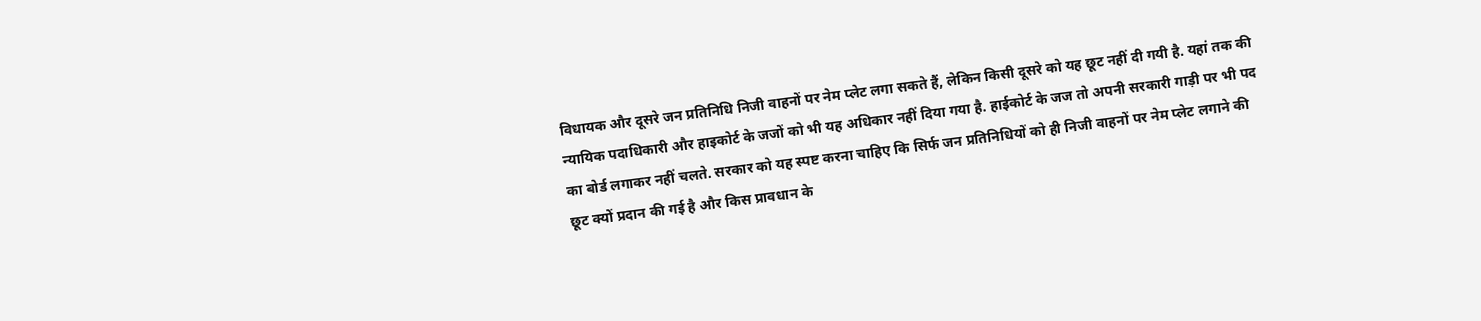विधायक और दूसरे जन प्रतिनिधि निजी वाहनों पर नेम प्लेट लगा सकते हैं, लेकिन किसी दूसरे को यह छूट नहीं दी गयी है. यहां तक की न्यायिक पदाधिकारी और हाइकोर्ट के जजों को भी यह अधिकार नहीं दिया गया है. हाईकोर्ट के जज तो अपनी सरकारी गाड़ी पर भी पद का बोर्ड लगाकर नहीं चलते. सरकार को यह स्पष्ट करना चाहिए कि सिर्फ जन प्रतिनिधियों को ही निजी वाहनों पर नेम प्लेट लगाने की छूट क्यों प्रदान की गई है और किस प्रावधान के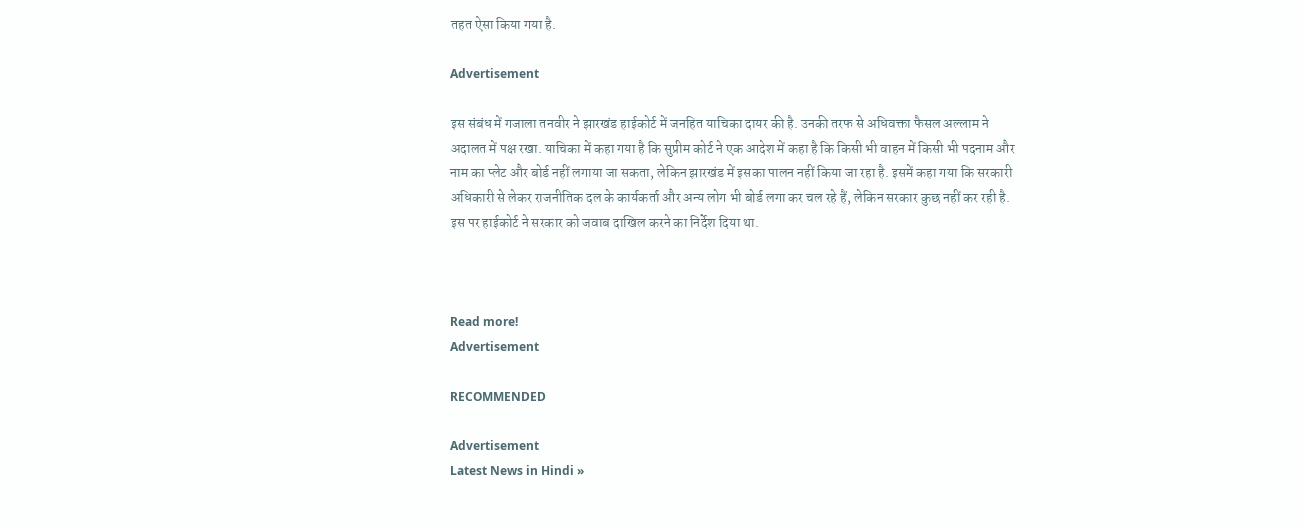तहत ऐसा किया गया है.

Advertisement

इस संबंध में गजाला तनवीर ने झारखंड हाईकोर्ट में जनहित याचिका दायर की है. उनकी तरफ से अधिवक्ता फैसल अल्लाम ने अदालत में पक्ष रखा. याचिका में कहा गया है कि सुप्रीम कोर्ट ने एक आदेश में कहा है कि किसी भी वाहन में किसी भी पदनाम और नाम का प्लेट और बोर्ड नहीं लगाया जा सकता, लेकिन झारखंड में इसका पालन नहीं किया जा रहा है. इसमें कहा गया कि सरकारी अधिकारी से लेकर राजनीतिक दल के कार्यकर्ता और अन्य लोग भी बोर्ड लगा कर चल रहे हैं, लेकिन सरकार कुछ नहीं कर रही है. इस पर हाईकोर्ट ने सरकार को जवाब दाखिल करने का निर्देश दिया था.



Read more!
Advertisement

RECOMMENDED

Advertisement
Latest News in Hindi »